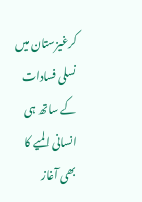کرغیزستان میں نسلی فسادات کے ساتھ ہی انسانی المیے کا بھی آغاز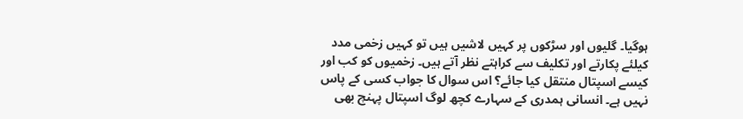ہوگیا۔ گلیوں اور سڑکوں پر کہیں لاشیں ہیں تو کہیں زخمی مدد کیلئے پکارتے اور تکلیف سے کراہتے نظر آتے ہیں۔ زخمیوں کو کب اور کیسے اسپتال منتقل کیا جائے؟ اس سوال کا جواب کسی کے پاس نہیں ہے۔ انسانی ہمدری کے سہارے کچھ لوگ اسپتال پہنچ بھی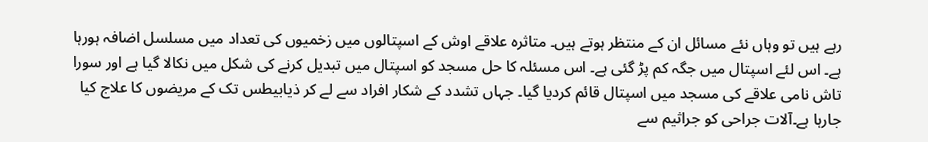رہے ہیں تو وہاں نئے مسائل ان کے منتظر ہوتے ہیں۔ متاثرہ علاقے اوش کے اسپتالوں میں زخمیوں کی تعداد میں مسلسل اضافہ ہورہا ہے۔ اس لئے اسپتال میں جگہ کم پڑ گئی ہے۔ اس مسئلہ کا حل مسجد کو اسپتال میں تبدیل کرنے کی شکل میں نکالا گیا ہے اور سورا تاش نامی علاقے کی مسجد میں اسپتال قائم کردیا گیا۔ جہاں تشدد کے شکار افراد سے لے کر ذیابیطس تک کے مریضوں کا علاج کیا جارہا ہے۔آلات جراحی کو جراثیم سے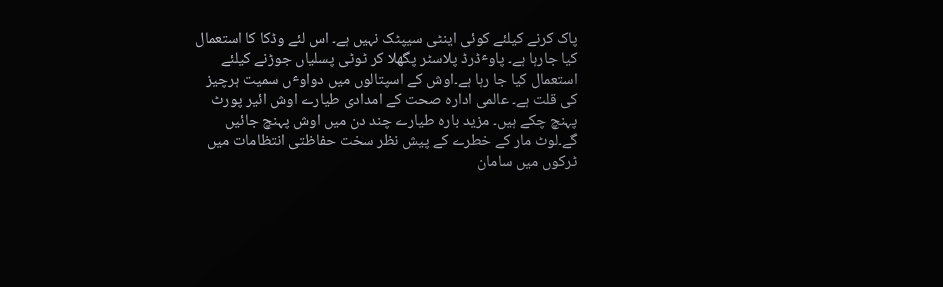پاک کرنے کیلئے کوئی اینٹی سیپٹک نہیں ہے۔ اس لئے وڈکا کا استعمال کیا جارہا ہے۔ پاوٴڈرڈ پلاسٹر پگھلا کر ٹوٹی پسلیاں جوڑنے کیلئے استعمال کیا جا رہا ہے۔اوش کے اسپتالوں میں دواوٴں سمیت ہرچیز کی قلت ہے۔ عالمی ادارہ صحت کے امدادی طیارے اوش ائیر پورٹ پہنچ چکے ہیں۔ مزید بارہ طیارے چند دن میں اوش پہنچ جائیں گے۔لوٹ مار کے خطرے کے پیش نظر سخت حفاظتی انتظامات میں ٹرکوں میں سامان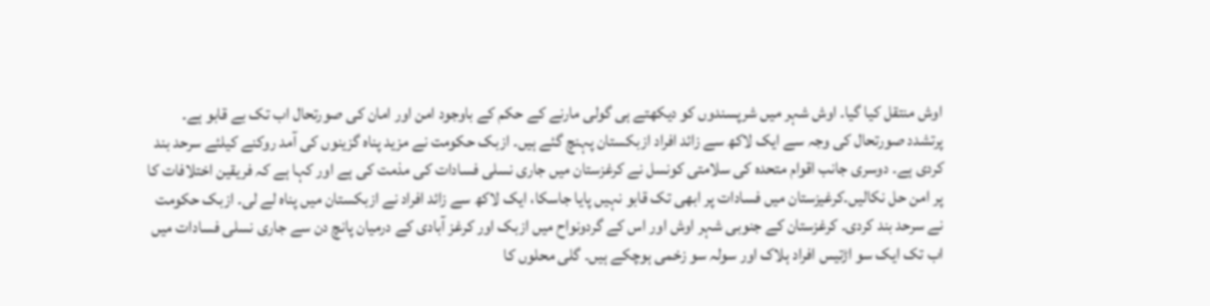اوش منتقل کیا گیا۔ اوش شہر میں شرپسندوں کو دیکھتے ہی گولی مارنے کے حکم کے باوجود امن اور امان کی صورتحال اب تک بے قابو ہے۔ پرتشدد صورتحال کی وجہ سے ایک لاکھ سے زائد افراد ازبکستان پہنچ گئے ہیں۔ ازبک حکومت نے مزید پناہ گزینوں کی آمد روکنے کیلئے سرحد بند کردی ہے۔ دوسری جانب اقوام متحدہ کی سلامتی کونسل نے کرغزستان میں جاری نسلی فسادات کی مذمت کی ہے اور کہا ہے کہ فریقین اختلافات کا پر امن حل نکالیں۔کرغیزستان میں فسادات پر ابھی تک قابو نہیں پایا جاسکا، ایک لاکھ سے زائد افراد نے ازبکستان میں پناہ لے لی۔ ازبک حکومت نے سرحد بند کردی۔ کرغزستان کے جنوبی شہر اوش اور اس کے گردونواح میں ازبک اور کرغز آبادی کے درمیان پانچ دن سے جاری نسلی فسادات میں اب تک ایک سو اڑتیس افراد ہلاک اور سولہ سو زخمی ہوچکے ہیں۔ گلی محلوں کا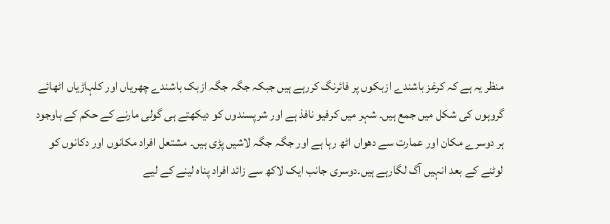منظر یہ ہے کہ کرغز باشندے ازبکوں پر فائرنگ کررہے ہیں جبکہ جگہ جگہ ازبک باشندے چھریاں اور کلہاڑیاں اٹھائے گروہوں کی شکل میں جمع ہیں۔ شہر میں کرفیو نافذ ہے اور شرپسندوں کو دیکھتے ہی گولی مارنے کے حکم کے باوجود ہر دوسرے مکان اور عمارت سے دھواں اٹھ رہا ہے اور جگہ جگہ لاشیں پڑی ہیں۔ مشتعل افراد مکانوں اور دکانوں کو لوٹنے کے بعد انہیں آگ لگارہے ہیں۔دوسری جانب ایک لاکھ سے زائد افراد پناہ لینے کے لیے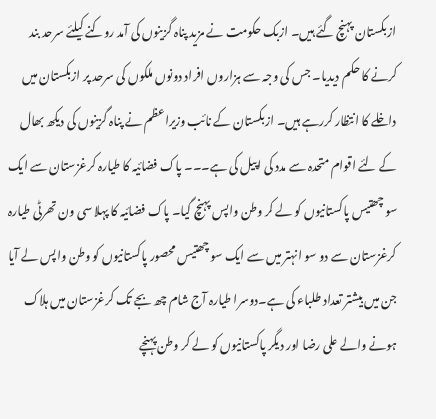ازبکستان پہنچ گئے ہیں۔ ازبک حکومت نے مزید پناہ گزینوں کی آمد روکنے کیلئے سرحد بند کرنے کا حکم دیدیا۔ جس کی وجہ سے ہزاروں افراد دونوں ملکوں کی سرحد پر ازبکستان میں داخلے کا انتظار کررہے ہیں۔ ازبکستان کے نائب وزیراعظم نے پناہ گزینوں کی دیکھ بھال کے لئے اقوام متحدہ سے مدد کی اپیل کی ہے۔۔۔ پاک فضائیہ کا طیارہ کرغزستان سے ایک سو چھتیس پاکستانیوں کو لے کر وطن واپس پہنچ گیا۔ پاک فضائیہ کا پہلا سی ون تھرٹی طیارہ کرغزستان سے دو سو انہتر میں سے ایک سو چھتیس محصور پاکستانیوں کو وطن واپس لے آیا جن میں بیشتر تعداد طلباء کی ہے۔دوسرا طیارہ آج شام چھ بجے تک کرغزستان میں ہلاک ہونے والے علی رضا اور دیگر پاکستانیوں کو لے کر وطن پہنچے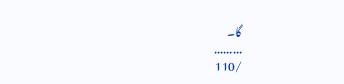گا۔
.........
/110